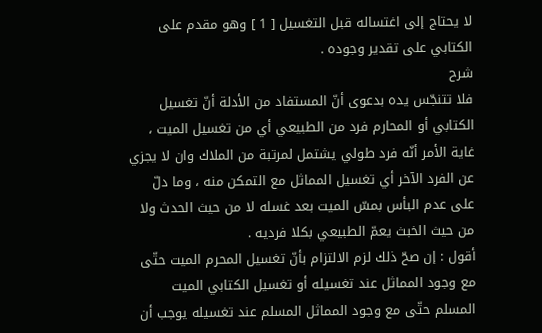لا يحتاج إلى اغتساله قبل التغسيل [ 1 ] وهو مقدم على الكتابي على تقدير وجوده .
شرح
فلا تتنجّس يده بدعوى أنّ المستفاد من الأدلة أنّ تغسيل الكتابي أو المحارم فرد من الطبيعي أي من تغسيل الميت ، غاية الأمر أنّه فرد طولي يشتمل لمرتبة من الملاك وان لا يجزي عن الفرد الآخر أي تغسيل المماثل مع التمكن منه ، وما دلّ على عدم البأس بمسّ الميت بعد غسله لا من حيث الحدث ولا من حيث الخبث يعمّ الطبيعي بكلا فرديه .
أقول : إن صحّ ذلك لزم الالتزام بأنّ تغسيل المحرم الميت حتّى مع وجود المماثل عند تغسيله أو تغسيل الكتابي الميت المسلم حتّى مع وجود المماثل المسلم عند تغسيله يوجب أن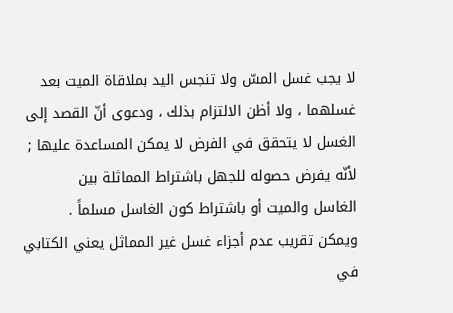لا يجب غسل المسّ ولا تنجس اليد بملاقاة الميت بعد غسلهما ، ولا أظن الالتزام بذلك ، ودعوى أنّ القصد إلى الغسل لا يتحقق في الفرض لا يمكن المساعدة عليها ; لأنّه يفرض حصوله للجهل باشتراط المماثلة بين
الغاسل والميت أو باشتراط كون الغاسل مسلماً .
ويمكن تقريب عدم أجزاء غسل غير المماثل يعني الكتابي في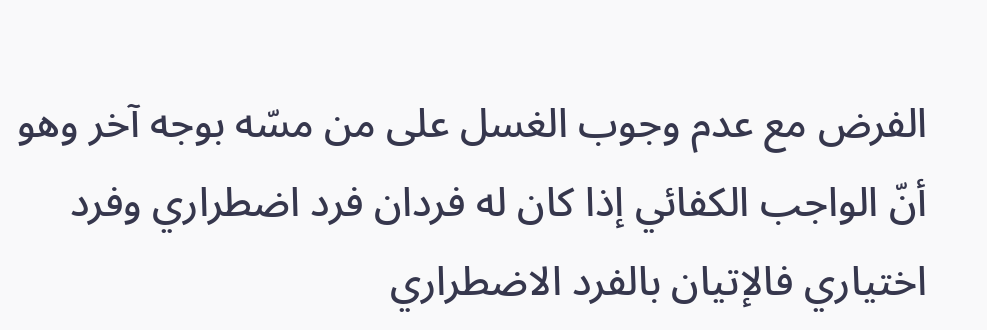الفرض مع عدم وجوب الغسل على من مسّه بوجه آخر وهو أنّ الواجب الكفائي إذا كان له فردان فرد اضطراري وفرد اختياري فالإتيان بالفرد الاضطراري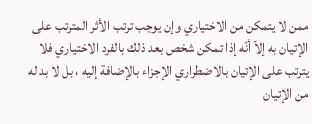ممن لا يتمكن من الاختياري وإن يوجب ترتب الأثر المترتب على الإتيان به إلاّ أنّه إذا تمكن شخص بعد ذلك بالفرد الاختياري فلا يترتب على الإتيان بالاضطراري الإجزاء بالإضافة إليه ، بل لا بد له من الإتيان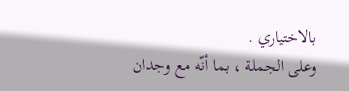بالاختياري .
وعلى الجملة ، بما أنّه مع وجدان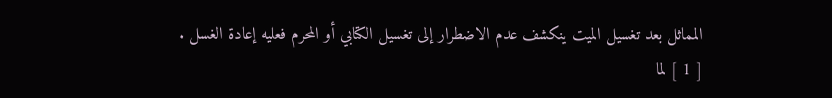المماثل بعد تغسيل الميت ينكشف عدم الاضطرار إلى تغسيل الكتابي أو المحرم فعليه إعادة الغسل .
[ 1 ] لما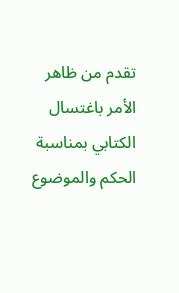تقدم من ظاهر الأمر باغتسال الكتابي بمناسبة الحكم والموضوع